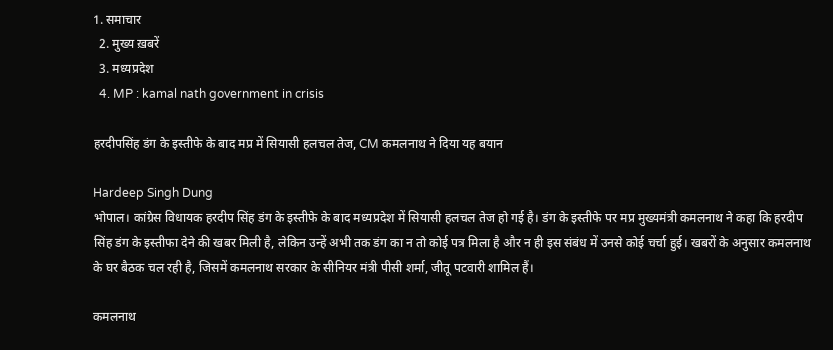1. समाचार
  2. मुख्य ख़बरें
  3. मध्यप्रदेश
  4. MP : kamal nath government in crisis

हरदीपसिंह डंग के इस्तीफे के बाद मप्र में सियासी हलचल तेज, CM कमलनाथ ने दिया यह बयान

Hardeep Singh Dung
भोपाल। कांग्रेस विधायक हरदीप सिंह डंग के इस्तीफे के बाद मध्यप्रदेश में सियासी हलचल तेज हो गई है। डंग के इस्तीफे पर मप्र मुख्यमंत्री कमलनाथ ने कहा कि हरदीप सिंह डंग के इस्तीफा देने की खबर मिली है, लेकिन उन्हें अभी तक डंग का न तो कोई पत्र मिला है और न ही इस संबंध में उनसे कोई चर्चा हुई। खबरों के अनुसार कमलनाथ के घर बैठक चल रही है, जिसमें कमलनाथ सरकार के सीनियर मंत्री पीसी शर्मा, जीतू पटवारी शामिल हैं।

कमलनाथ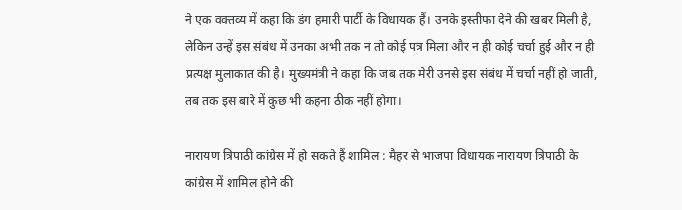ने एक वक्तव्य में कहा कि डंग हमारी पार्टी के विधायक हैं। उनके इस्तीफा देने की खबर मिली है, लेकिन उन्हें इस संबंध में उनका अभी तक न तो कोई पत्र मिला और न ही कोई चर्चा हुई और न ही प्रत्यक्ष मुलाकात की है। मुख्यमंत्री ने कहा कि जब तक मेरी उनसे इस संबंध में चर्चा नहीं हो जाती, तब तक इस बारे में कुछ भी कहना ठीक नहीं होगा।

नारायण त्रिपाठी कांग्रेस में हो सकते हैं शामिल : मैहर से भाजपा विधायक नारायण त्रिपाठी के कांग्रेस में शामिल होने की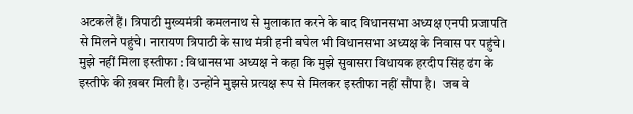अटकलें हैं। त्रिपाठी मुख्यमंत्री कमलनाथ से मुलाकात करने के बाद विधानसभा अध्यक्ष एनपी प्रजापति से मिलने पहुंचे। नारायण त्रिपाठी के साथ मंत्री हनी बघेल भी विधानसभा अध्यक्ष के निवास पर पहुंचे।
मुझे नहीं मिला इस्तीफा : विधानसभा अध्यक्ष ने कहा कि मुझे सुवासरा विधायक हरदीप सिंह ढंग के इस्तीफे की ख़बर मिली है। उन्होंने मुझसे प्रत्यक्ष रूप से मिलकर इस्तीफा नहीं सौंपा है।  जब वे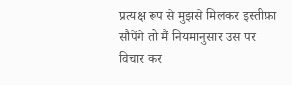प्रत्यक्ष रूप से मुझसे मिलकर इस्तीफ़ा सौपेंगे तो मैं नियमानुसार उस पर विचार कर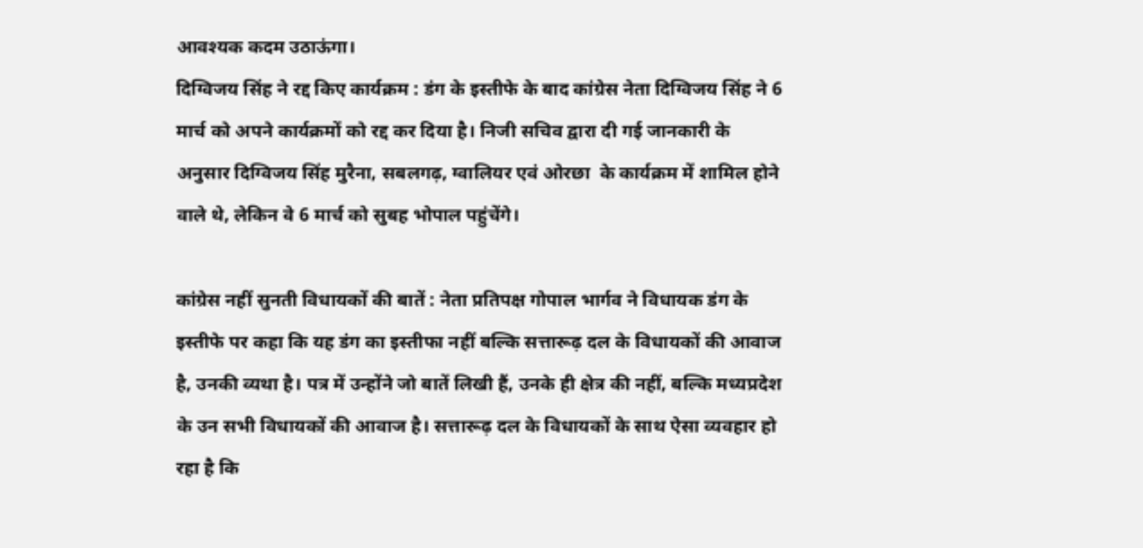आवश्यक कदम उठाऊंगा।
दिग्विजय सिंह ने रद्द किए कार्यक्रम : डंग के इस्तीफे के बाद कांग्रेस नेता दिग्विजय सिंह ने 6 मार्च को अपने कार्यक्रमों को रद्द कर दिया है। निजी सचिव द्वारा दी गई जानकारी के अनुसार दिग्विजय सिंह मुरैना, सबलगढ़, ग्वालियर एवं ओरछा  के कार्यक्रम में शामिल होने वाले थे, लेकिन वे 6 मार्च को सुबह भोपाल पहुंचेंगे।

कांग्रेस नहीं सुनती विधायकों की बातें : नेता प्रतिपक्ष गोपाल भार्गव ने विधायक डंग के इस्तीफे पर कहा कि यह डंग का इस्तीफा नहीं बल्कि सत्तारूढ़ दल के विधायकों की आवाज है, उनकी व्यथा है। पत्र में उन्होंने जो बातें लिखी हैं, उनके ही क्षेत्र की नहीं, बल्कि मध्यप्रदेश के उन सभी विधायकों की आवाज है। सत्तारूढ़ दल के विधायकों के साथ ऐसा व्यवहार हो रहा है कि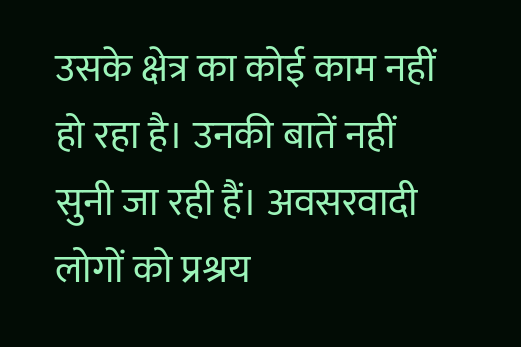उसके क्षेत्र का कोई काम नहीं हो रहा है। उनकी बातें नहीं सुनी जा रही हैं। अवसरवादी लोगों को प्रश्रय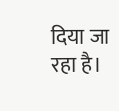दिया जा रहा है।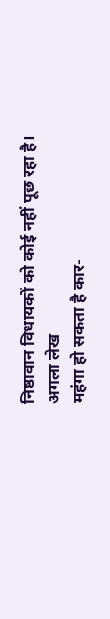निष्ठावान विधायकों को कोई नहीं पूछ रहा है।
अगला लेख
महंगा हो सकता है कार-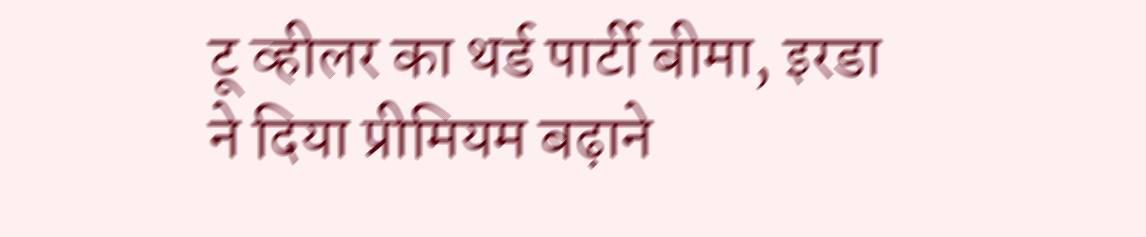टू व्हीलर का थर्ड पार्टी बीमा, इरडा ने दिया प्रीमियम बढ़ाने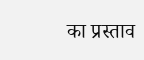का प्रस्ताव